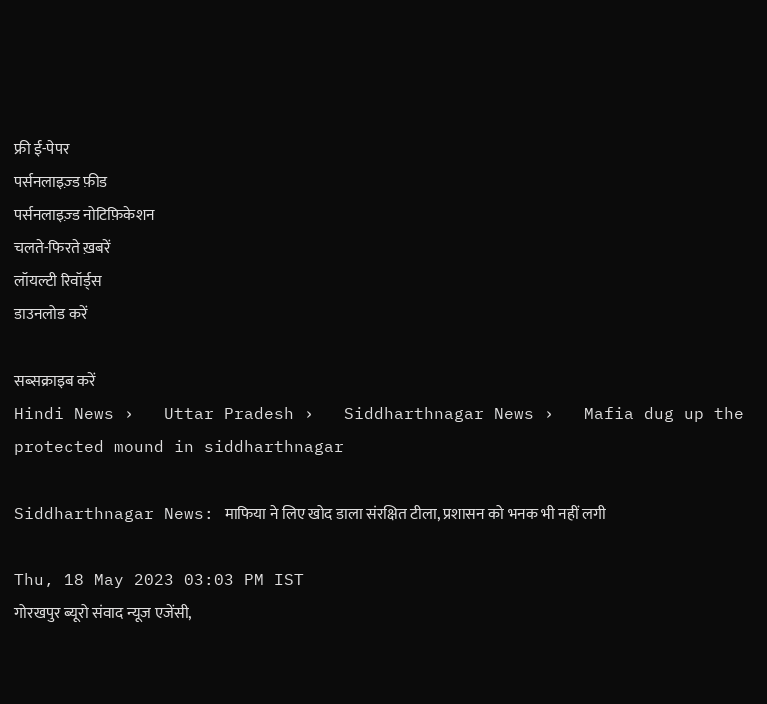फ्री ई-पेपर
पर्सनलाइज़्ड फ़ीड
पर्सनलाइज़्ड नोटिफ़िकेशन
चलते-फिरते ख़बरें
लॉयल्टी रिवॉर्ड्स
डाउनलोड करें

सब्सक्राइब करें
Hindi News ›   Uttar Pradesh ›   Siddharthnagar News ›   Mafia dug up the protected mound in siddharthnagar

Siddharthnagar News: माफिया ने लिए खोद डाला संरक्षित टीला, प्रशासन को भनक भी नहीं लगी

Thu, 18 May 2023 03:03 PM IST
गोरखपुर ब्यूरो संवाद न्यूज एजेंसी,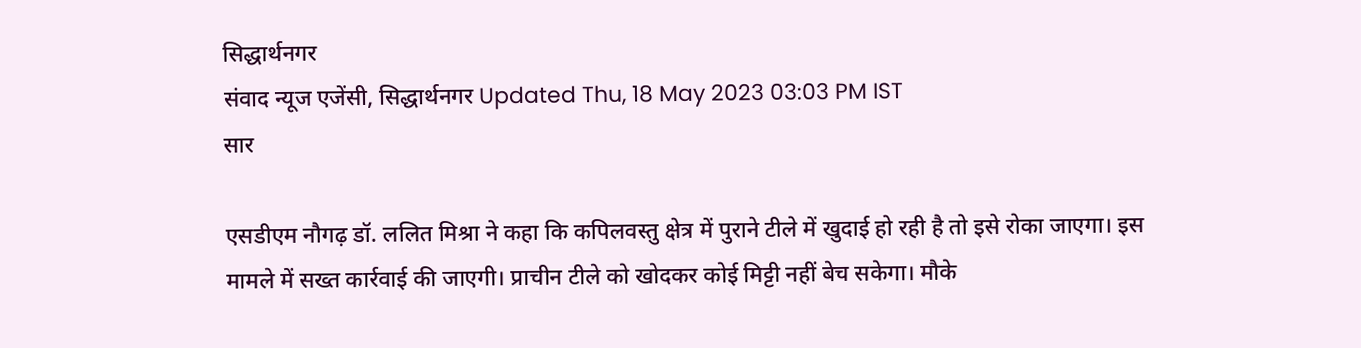सिद्धार्थनगर
संवाद न्यूज एजेंसी, सिद्धार्थनगर Updated Thu, 18 May 2023 03:03 PM IST
सार

एसडीएम नौगढ़ डॉ. ललित मिश्रा ने कहा कि कपिलवस्तु क्षेत्र में पुराने टीले में खुदाई हो रही है तो इसे रोका जाएगा। इस मामले में सख्त कार्रवाई की जाएगी। प्राचीन टीले को खोदकर कोई मिट्टी नहीं बेच सकेगा। मौके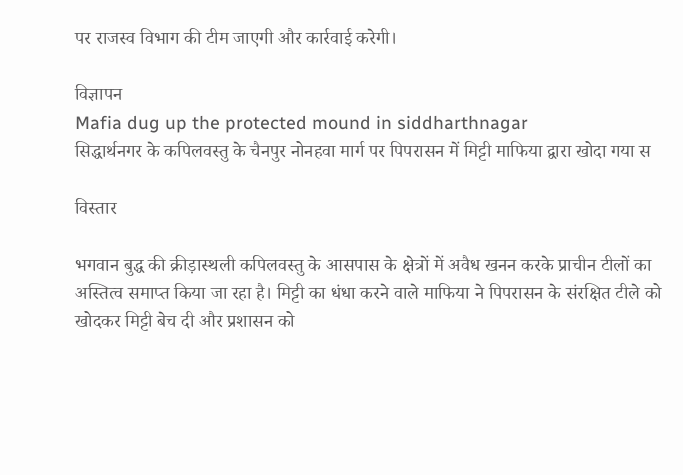पर राजस्व विभाग की टीम जाएगी और कार्रवाई करेगी।

विज्ञापन
Mafia dug up the protected mound in siddharthnagar
सिद्धार्थनगर के कपिलवस्तु के चैनपुर नोनहवा मार्ग पर पिपरासन में मिट्टी माफिया द्वारा खोदा गया स

विस्तार

भगवान बुद्ध की क्रीड़ास्थली कपिलवस्तु के आसपास के क्षेत्रों में अवैध खनन करके प्राचीन टीलों का अस्तित्व समाप्त किया जा रहा है। मिट्टी का धंधा करने वाले माफिया ने पिपरासन के संरक्षित टीले को खोदकर मिट्टी बेच दी और प्रशासन को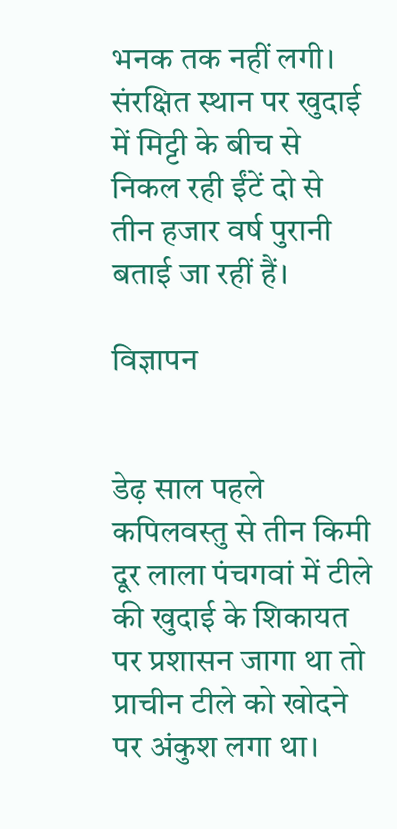भनक तक नहीं लगी। संरक्षित स्थान पर खुदाई में मिट्टी के बीच से निकल रही ईंटें दो से तीन हजार वर्ष पुरानी बताई जा रहीं हैं।

विज्ञापन


डेढ़ साल पहले कपिलवस्तु से तीन किमी दूर लाला पंचगवां में टीले की खुदाई के शिकायत पर प्रशासन जागा था तो प्राचीन टीले को खोदने पर अंकुश लगा था।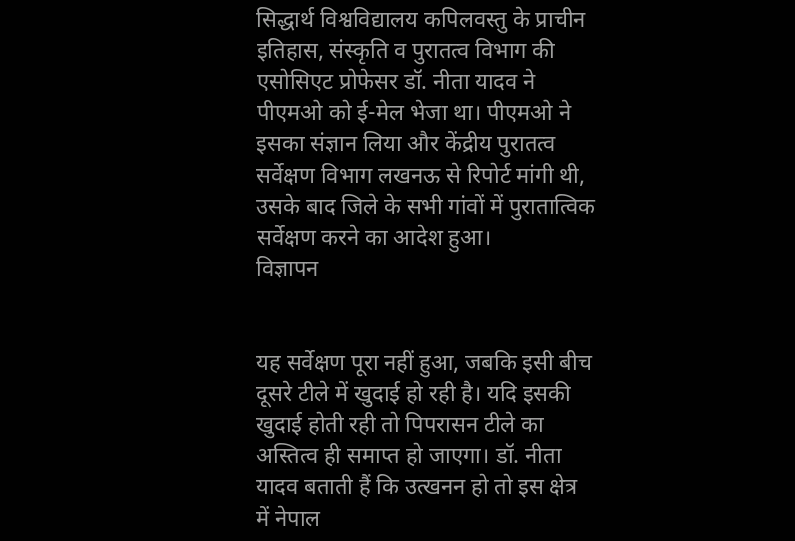सिद्धार्थ विश्वविद्यालय कपिलवस्तु के प्राचीन इतिहास, संस्कृति व पुरातत्व विभाग की एसोसिएट प्रोफेसर डॉ. नीता यादव ने पीएमओ को ई-मेल भेजा था। पीएमओ ने इसका संज्ञान लिया और केंद्रीय पुरातत्व सर्वेक्षण विभाग लखनऊ से रिपोर्ट मांगी थी, उसके बाद जिले के सभी गांवों में पुरातात्विक सर्वेक्षण करने का आदेश हुआ।
विज्ञापन


यह सर्वेक्षण पूरा नहीं हुआ, जबकि इसी बीच दूसरे टीले में खुदाई हो रही है। यदि इसकी खुदाई होती रही तो पिपरासन टीले का अस्तित्व ही समाप्त हो जाएगा। डॉ. नीता यादव बताती हैं कि उत्खनन हो तो इस क्षेत्र में नेपाल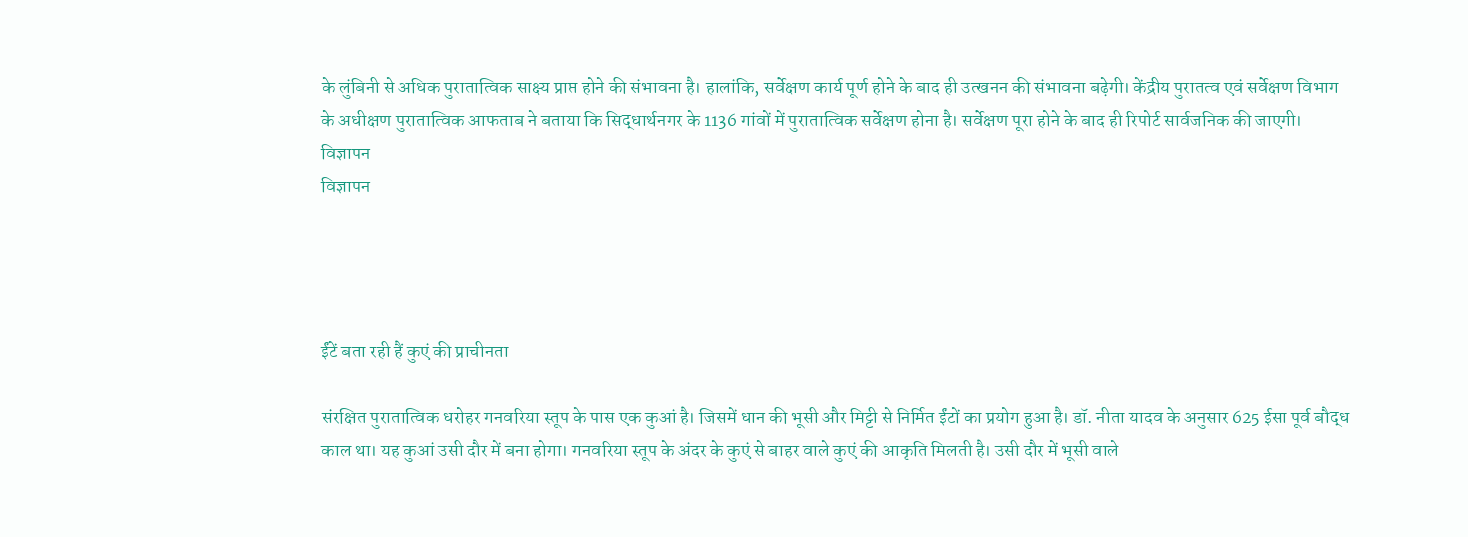के लुंबिनी से अधिक पुरातात्विक साक्ष्य प्राप्त होने की संभावना है। हालांकि, सर्वेक्षण कार्य पूर्ण होने के बाद ही उत्खनन की संभावना बढ़ेगी। केंद्रीय पुरातत्व एवं सर्वेक्षण विभाग के अधीक्षण पुरातात्विक आफताब ने बताया कि सिद्धार्थनगर के 1136 गांवों में पुरातात्विक सर्वेक्षण होना है। सर्वेक्षण पूरा होने के बाद ही रिपोर्ट सार्वजनिक की जाएगी।
विज्ञापन
विज्ञापन




ईंटें बता रही हैं कुएं की प्राचीनता

संरक्षित पुरातात्विक धरोहर गनवरिया स्तूप के पास एक कुआं है। जिसमें धान की भूसी और मिट्टी से निर्मित ईंटों का प्रयोग हुआ है। डॉ. नीता यादव के अनुसार 625 ईसा पूर्व बौद्ध काल था। यह कुआं उसी दौर में बना होगा। गनवरिया स्तूप के अंदर के कुएं से बाहर वाले कुएं की आकृति मिलती है। उसी दौर में भूसी वाले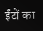ईंटों का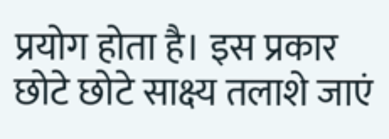प्रयोग होता है। इस प्रकार छोटे छोटे साक्ष्य तलाशे जाएं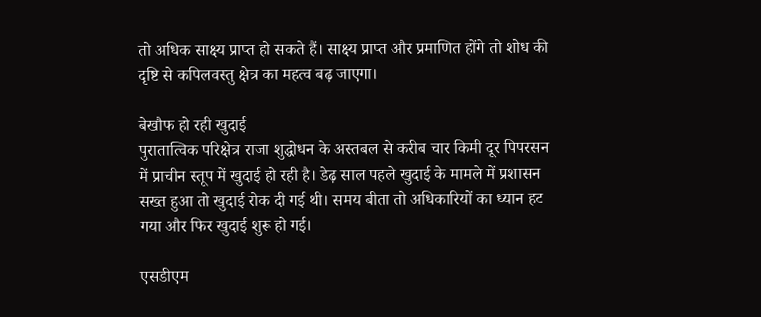तो अधिक साक्ष्य प्राप्त हो सकते हैं। साक्ष्य प्राप्त और प्रमाणित होंगे तो शोध की दृष्टि से कपिलवस्तु क्षेत्र का महत्व बढ़ जाएगा।

बेखौफ हो रही खुदाई
पुरातात्विक परिक्षेत्र राजा शुद्धोधन के अस्तबल से करीब चार किमी दूर पिपरसन में प्राचीन स्तूप में खुदाई हो रही है। डेढ़ साल पहले खुदाई के मामले में प्रशासन सख्त हुआ तो खुदाई रोक दी गई थी। समय बीता तो अधिकारियों का ध्यान हट गया और फिर खुदाई शुरू हो गई।

एसडीएम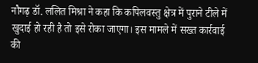नौगढ़ डॉ. ललित मिश्रा ने कहा कि कपिलवस्तु क्षेत्र में पुराने टीले में खुदाई हो रही है तो इसे रोका जाएगा। इस मामले में सख्त कार्रवाई की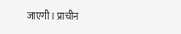जाएगी। प्राचीन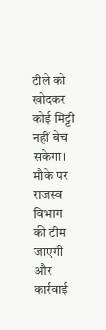टीले को खोदकर कोई मिट्टी नहीं बेच सकेगा। मौके पर राजस्व विभाग की टीम जाएगी और कार्रवाई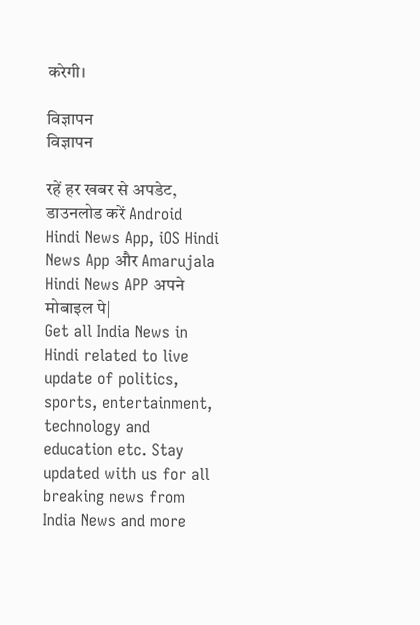करेगी।

विज्ञापन
विज्ञापन

रहें हर खबर से अपडेट, डाउनलोड करें Android Hindi News App, iOS Hindi News App और Amarujala Hindi News APP अपने मोबाइल पे|
Get all India News in Hindi related to live update of politics, sports, entertainment, technology and education etc. Stay updated with us for all breaking news from India News and more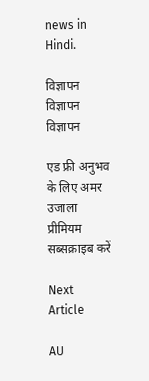news in Hindi.

विज्ञापन
विज्ञापन
विज्ञापन

एड फ्री अनुभव के लिए अमर उजाला प्रीमियम सब्सक्राइब करें

Next Article

AU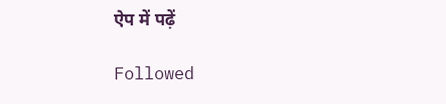ऐप में पढ़ें

Followed